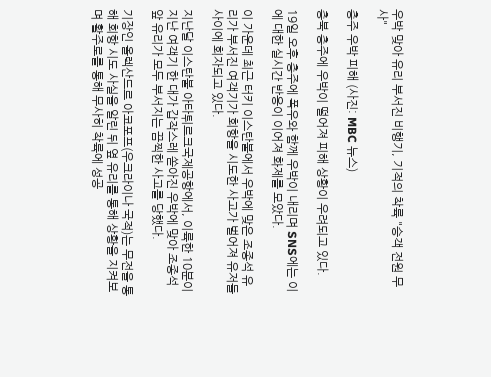우박 맞아 유리 부서진 비행기, 기적의 착륙 "승객 전원 무사"

충주 우박 피해 (사진: MBC 뉴스)

충북 충주에 우박이 떨어져 피해 상황이 우려되고 있다.

19일 오후 충주에 폭우와 함께 우박이 내리며 SNS에는 이에 대한 실시간 반응이 이어져 화제를 모았다.

이 가운데 최근 터키 이스탄불에서 우박에 맞은 조종석 유리가 부서진 여객기가 회항을 시도한 사고가 벌어져 유저들 사이에 회자되고 있다.

지난달 이스탄불 아타튀르크국제공항에서, 이륙한 10분이 지난 여객기 한 대가 갑작스레 쏟아진 우박에 맞아 조종석 앞 유리가 모두 부서지는 끔찍한 사고를 당했다.

기장인 올렉산드르 아코포프(우크라이나 국적)는 무전을 통해 회항 시도 사실을 알린 뒤 옆 유리를 통해 상황을 지켜보며 활주로를 통해 무사히 착륙에 성공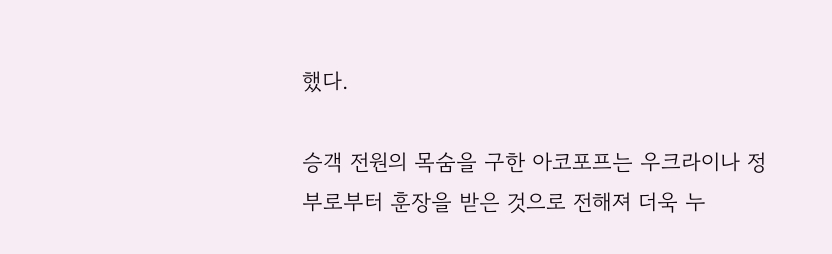했다.

승객 전원의 목숨을 구한 아코포프는 우크라이나 정부로부터 훈장을 받은 것으로 전해져 더욱 누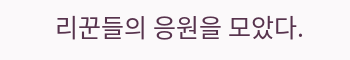리꾼들의 응원을 모았다.